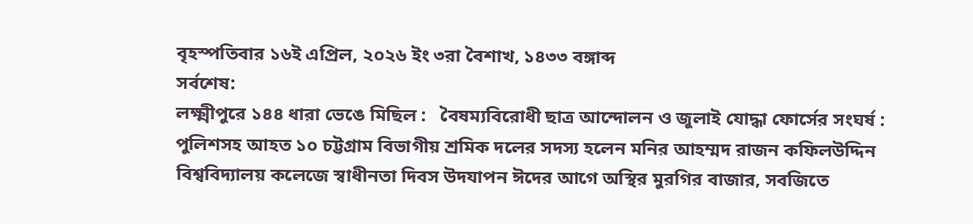বৃহস্পতিবার ১৬ই এপ্রিল, ২০২৬ ইং ৩রা বৈশাখ, ১৪৩৩ বঙ্গাব্দ
সর্বশেষ:
লক্ষ্মীপুরে ১৪৪ ধারা ভেঙে মিছিল :   বৈষম্যবিরোধী ছাত্র আন্দোলন ও জুলাই যোদ্ধা ফোর্সের সংঘর্ষ : পুলিশসহ আহত ১০ চট্টগ্রাম বিভাগীয় শ্রমিক দলের সদস্য হলেন মনির আহম্মদ রাজন কফিলউদ্দিন বিশ্ববিদ্যালয় কলেজে স্বাধীনতা দিবস উদযাপন ঈদের আগে অস্থির মুরগির বাজার, সবজিতে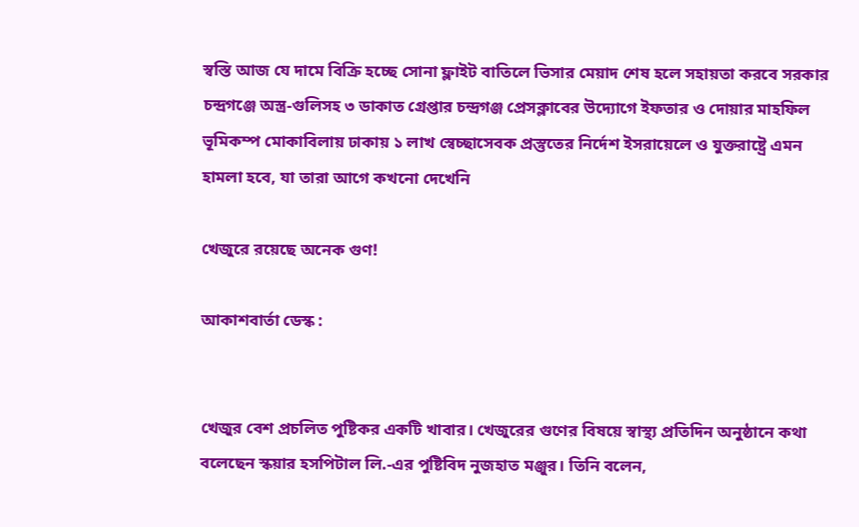স্বস্তি আজ যে দামে বিক্রি হচ্ছে সোনা ফ্লাইট বাতিলে ভিসার মেয়াদ শেষ হলে সহায়তা করবে সরকার চন্দ্রগঞ্জে অস্ত্র-গুলিসহ ৩ ডাকাত গ্রেপ্তার চন্দ্রগঞ্জ প্রেসক্লাবের উদ্যোগে ইফতার ও দোয়ার মাহফিল ভূমিকম্প মোকাবিলায় ঢাকায় ১ লাখ স্বেচ্ছাসেবক প্রস্তুতের নির্দেশ ইসরায়েলে ও যুক্তরাষ্ট্রে এমন হামলা হবে, যা তারা আগে কখনো দেখেনি

খেজুরে রয়েছে অনেক গুণ!

আকাশবার্তা ডেস্ক :


খেজুর বেশ প্রচলিত পুষ্টিকর একটি খাবার। খেজুরের গুণের বিষয়ে স্বাস্থ্য প্রতিদিন অনুষ্ঠানে কথা বলেছেন স্কয়ার হসপিটাল লি.-এর পুষ্টিবিদ নুজহাত মঞ্জুর। তিনি বলেন,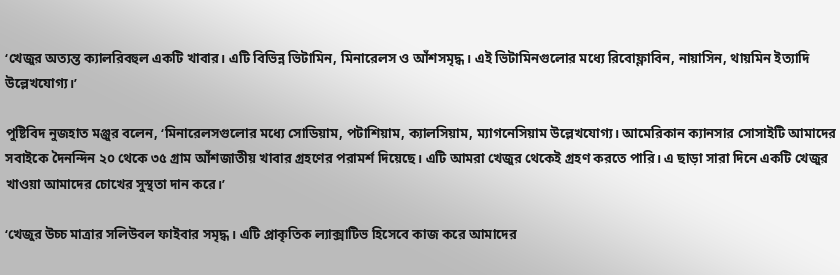‘খেজুর অত্যন্ত ক্যালরিবহুল একটি খাবার। এটি বিভিন্ন ভিটামিন, মিনারেলস ও আঁশসমৃদ্ধ। এই ভিটামিনগুলোর মধ্যে রিবোফ্লাবিন, নায়াসিন, থায়মিন ইত্যাদি উল্লেখযোগ্য।’

পুষ্টিবিদ নুজহাত মঞ্জুর বলেন, ‘মিনারেলসগুলোর মধ্যে সোডিয়াম, পটাশিয়াম, ক্যালসিয়াম, ম্যাগনেসিয়াম উল্লেখযোগ্য। আমেরিকান ক্যানসার সোসাইটি আমাদের সবাইকে দৈনন্দিন ২০ থেকে ৩৫ গ্রাম আঁশজাতীয় খাবার গ্রহণের পরামর্শ দিয়েছে। এটি আমরা খেজুর থেকেই গ্রহণ করতে পারি। এ ছাড়া সারা দিনে একটি খেজুর খাওয়া আমাদের চোখের সুস্থতা দান করে।’

‘খেজুর উচ্চ মাত্রার সলিউবল ফাইবার সমৃদ্ধ। এটি প্রাকৃতিক ল্যাক্সাটিভ হিসেবে কাজ করে আমাদের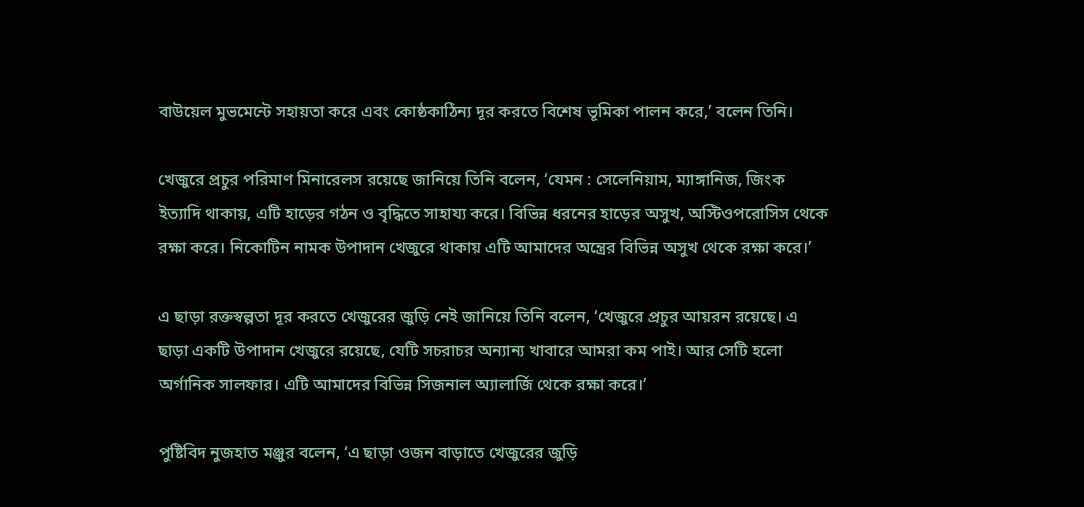বাউয়েল মুভমেন্টে সহায়তা করে এবং কোষ্ঠকাঠিন্য দূর করতে বিশেষ ভূমিকা পালন করে,’ বলেন তিনি।

খেজুরে প্রচুর পরিমাণ মিনারেলস রয়েছে জানিয়ে তিনি বলেন, ‘যেমন : সেলেনিয়াম, ম্যাঙ্গানিজ, জিংক ইত্যাদি থাকায়, এটি হাড়ের গঠন ও বৃদ্ধিতে সাহায্য করে। বিভিন্ন ধরনের হাড়ের অসুখ, অস্টিওপরোসিস থেকে রক্ষা করে। নিকোটিন নামক উপাদান খেজুরে থাকায় এটি আমাদের অন্ত্রের বিভিন্ন অসুখ থেকে রক্ষা করে।’

এ ছাড়া রক্তস্বল্পতা দূর করতে খেজুরের জুড়ি নেই জানিয়ে তিনি বলেন, ‘খেজুরে প্রচুর আয়রন রয়েছে। এ ছাড়া একটি উপাদান খেজুরে রয়েছে, যেটি সচরাচর অন্যান্য খাবারে আমরা কম পাই। আর সেটি হলো অর্গানিক সালফার। এটি আমাদের বিভিন্ন সিজনাল অ্যালার্জি থেকে রক্ষা করে।’

পুষ্টিবিদ নুজহাত মঞ্জুর বলেন, ‘এ ছাড়া ওজন বাড়াতে খেজুরের জুড়ি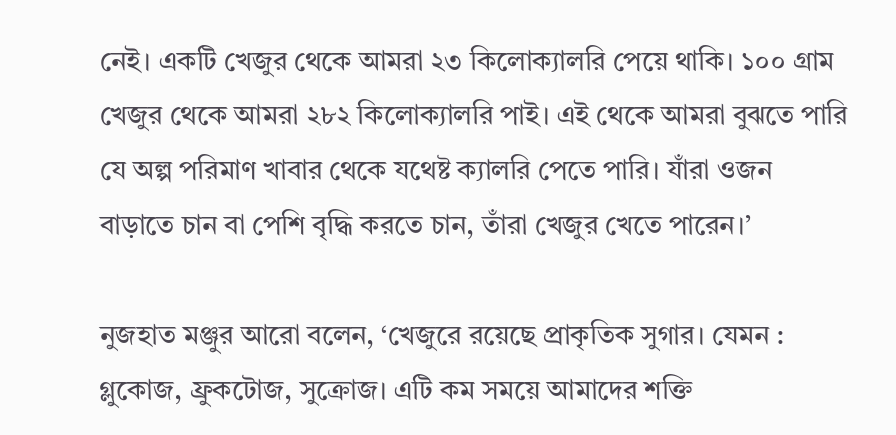নেই। একটি খেজুর থেকে আমরা ২৩ কিলোক্যালরি পেয়ে থাকি। ১০০ গ্রাম খেজুর থেকে আমরা ২৮২ কিলোক্যালরি পাই। এই থেকে আমরা বুঝতে পারি যে অল্প পরিমাণ খাবার থেকে যথেষ্ট ক্যালরি পেতে পারি। যাঁরা ওজন বাড়াতে চান বা পেশি বৃদ্ধি করতে চান, তাঁরা খেজুর খেতে পারেন।’

নুজহাত মঞ্জুর আরো বলেন, ‘খেজুরে রয়েছে প্রাকৃতিক সুগার। যেমন : গ্লুকোজ, ফ্রুকটোজ, সুক্রোজ। এটি কম সময়ে আমাদের শক্তি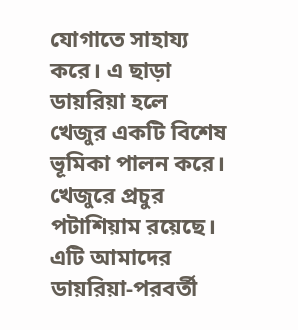যোগাতে সাহায্য করে। এ ছাড়া ডায়রিয়া হলে খেজুর একটি বিশেষ ভূমিকা পালন করে। খেজুরে প্রচুর পটাশিয়াম রয়েছে। এটি আমাদের ডায়রিয়া-পরবর্তী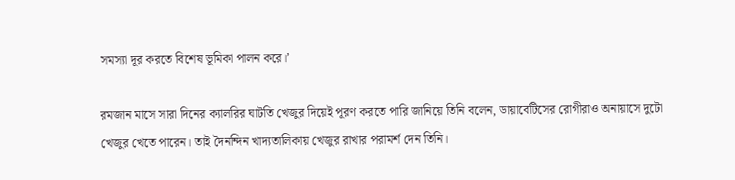সমস্যা দূর করতে বিশেষ ভূমিকা পালন করে।’

রমজান মাসে সারা দিনের ক্যালরির ঘাটতি খেজুর দিয়েই পূরণ করতে পারি জানিয়ে তিনি বলেন, ডায়াবেটিসের রোগীরাও অনায়াসে দুটো খেজুর খেতে পারেন। তাই দৈনন্দিন খাদ্যতালিকায় খেজুর রাখার পরামর্শ দেন তিনি।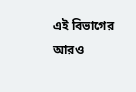এই বিভাগের আরও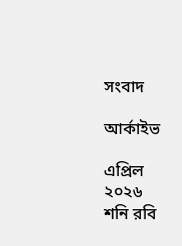সংবাদ

আর্কাইভ

এপ্রিল ২০২৬
শনি রবি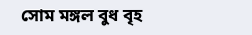সোম মঙ্গল বুধ বৃহ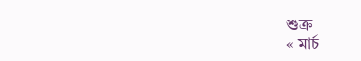শুক্র
« মার্চ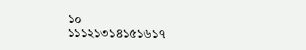১০
১১১২১৩১৪১৫১৬১৭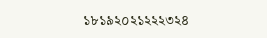১৮১৯২০২১২২২৩২৪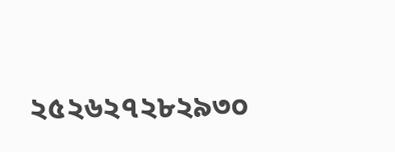২৫২৬২৭২৮২৯৩০